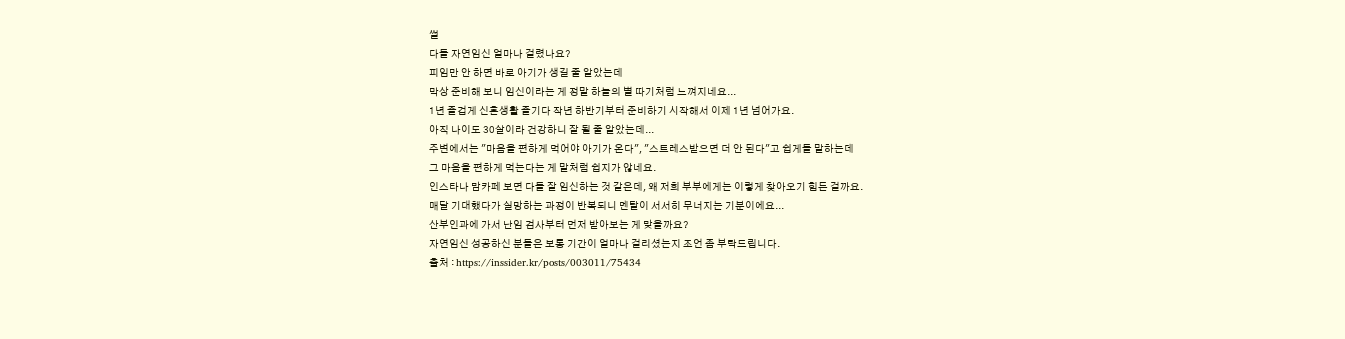썰
다들 자연임신 얼마나 걸렸나요?
피임만 안 하면 바로 아기가 생길 줄 알았는데
막상 준비해 보니 임신이라는 게 정말 하늘의 별 따기처럼 느껴지네요...
1년 즐겁게 신혼생활 즐기다 작년 하반기부터 준비하기 시작해서 이제 1년 넘어가요.
아직 나이도 30살이라 건강하니 잘 될 줄 알았는데...
주변에서는 "마음을 편하게 먹어야 아기가 온다", "스트레스받으면 더 안 된다"고 쉽게들 말하는데
그 마음을 편하게 먹는다는 게 말처럼 쉽지가 않네요.
인스타나 맘카페 보면 다들 잘 임신하는 것 같은데, 왜 저희 부부에게는 이렇게 찾아오기 힘든 걸까요.
매달 기대했다가 실망하는 과정이 반복되니 멘탈이 서서히 무너지는 기분이에요...
산부인과에 가서 난임 검사부터 먼저 받아보는 게 맞을까요?
자연임신 성공하신 분들은 보통 기간이 얼마나 걸리셨는지 조언 좀 부탁드립니다.
출처 : https://inssider.kr/posts/003011/75434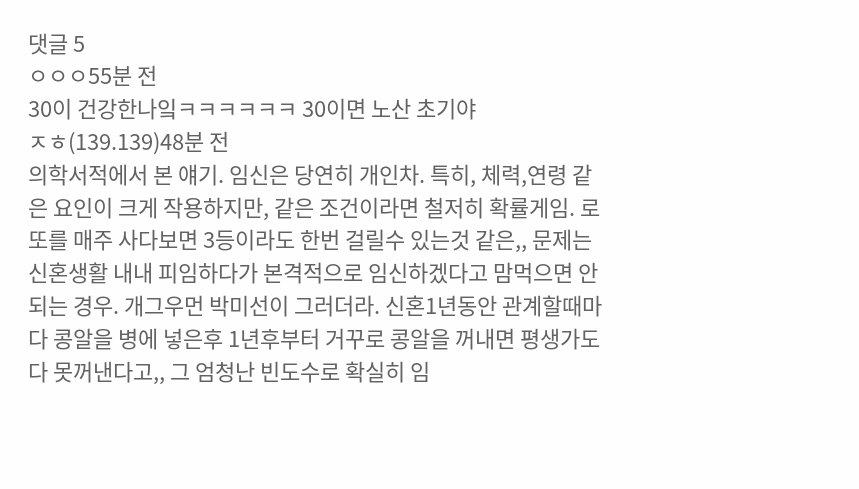댓글 5
ㅇㅇㅇ55분 전
30이 건강한나잌ㅋㅋㅋㅋㅋㅋ 30이면 노산 초기야
ㅈㅎ(139.139)48분 전
의학서적에서 본 얘기. 임신은 당연히 개인차. 특히, 체력,연령 같은 요인이 크게 작용하지만, 같은 조건이라면 철저히 확률게임. 로또를 매주 사다보면 3등이라도 한번 걸릴수 있는것 같은,, 문제는 신혼생활 내내 피임하다가 본격적으로 임신하겠다고 맘먹으면 안되는 경우. 개그우먼 박미선이 그러더라. 신혼1년동안 관계할때마다 콩알을 병에 넣은후 1년후부터 거꾸로 콩알을 꺼내면 평생가도 다 못꺼낸다고,, 그 엄청난 빈도수로 확실히 임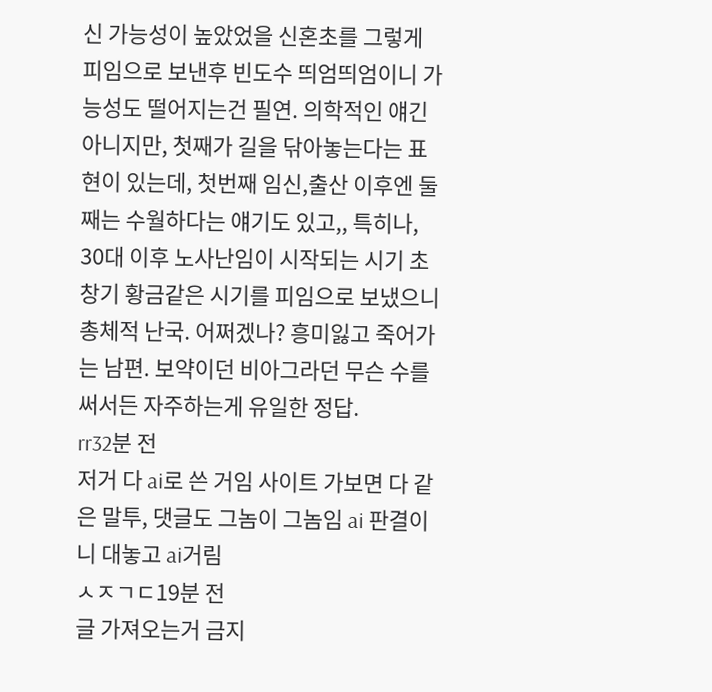신 가능성이 높았었을 신혼초를 그렇게 피임으로 보낸후 빈도수 띄엄띄엄이니 가능성도 떨어지는건 필연. 의학적인 얘긴 아니지만, 첫째가 길을 닦아놓는다는 표현이 있는데, 첫번째 임신,출산 이후엔 둘째는 수월하다는 얘기도 있고,, 특히나, 30대 이후 노사난임이 시작되는 시기 초창기 황금같은 시기를 피임으로 보냈으니 총체적 난국. 어쩌겠나? 흥미잃고 죽어가는 남편. 보약이던 비아그라던 무슨 수를 써서든 자주하는게 유일한 정답.
rr32분 전
저거 다 ai로 쓴 거임 사이트 가보면 다 같은 말투, 댓글도 그놈이 그놈임 ai 판결이니 대놓고 ai거림
ㅅㅈㄱㄷ19분 전
글 가져오는거 금지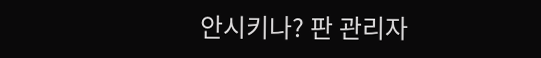안시키나? 판 관리자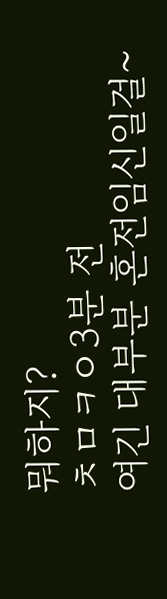뭐하지?
ㅊㅁㅋㅇ3분 전
여긴 대부분 혼전임신일걸~